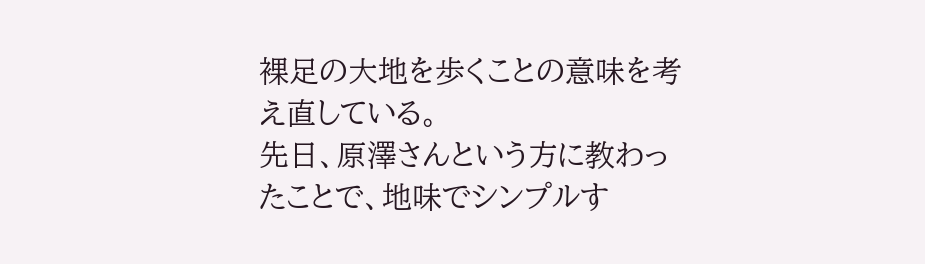裸足の大地を歩くことの意味を考え直している。
先日、原澤さんという方に教わったことで、地味でシンプルす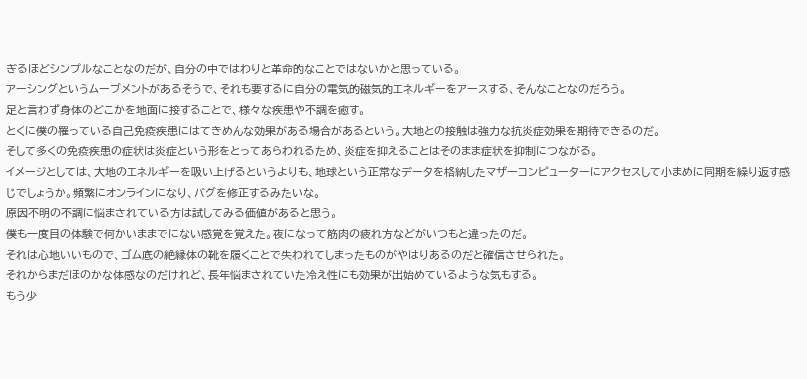ぎるほどシンプルなことなのだが、自分の中ではわりと革命的なことではないかと思っている。
アーシングというムーブメントがあるそうで、それも要するに自分の電気的磁気的エネルギーをアースする、そんなことなのだろう。
足と言わず身体のどこかを地面に接することで、様々な疾患や不調を癒す。
とくに僕の罹っている自己免疫疾患にはてきめんな効果がある場合があるという。大地との接触は強力な抗炎症効果を期待できるのだ。
そして多くの免疫疾患の症状は炎症という形をとってあらわれるため、炎症を抑えることはそのまま症状を抑制につながる。
イメージとしては、大地のエネルギーを吸い上げるというよりも、地球という正常なデータを格納したマザーコンピューターにアクセスして小まめに同期を繰り返す感じでしょうか。頻繁にオンラインになり、バグを修正するみたいな。
原因不明の不調に悩まされている方は試してみる価値があると思う。
僕も一度目の体験で何かいままでにない感覚を覚えた。夜になって筋肉の疲れ方などがいつもと違ったのだ。
それは心地いいもので、ゴム底の絶縁体の靴を履くことで失われてしまったものがやはりあるのだと確信させられた。
それからまだほのかな体感なのだけれど、長年悩まされていた冷え性にも効果が出始めているような気もする。
もう少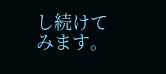し続けてみます。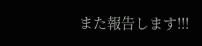また報告します!!!